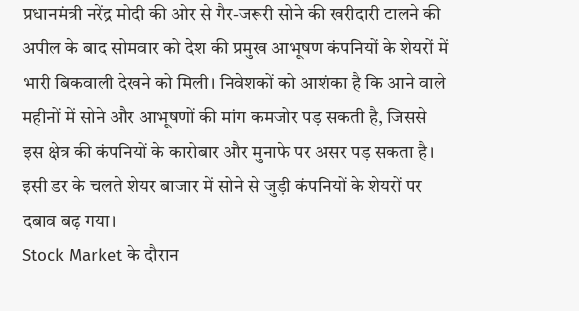प्रधानमंत्री नरेंद्र मोदी की ओर से गैर-जरूरी सोने की खरीदारी टालने की अपील के बाद सोमवार को देश की प्रमुख आभूषण कंपनियों के शेयरों में भारी बिकवाली देखने को मिली। निवेशकों को आशंका है कि आने वाले महीनों में सोने और आभूषणों की मांग कमजोर पड़ सकती है, जिससे इस क्षेत्र की कंपनियों के कारोबार और मुनाफे पर असर पड़ सकता है। इसी डर के चलते शेयर बाजार में सोने से जुड़ी कंपनियों के शेयरों पर दबाव बढ़ गया।
Stock Market के दौरान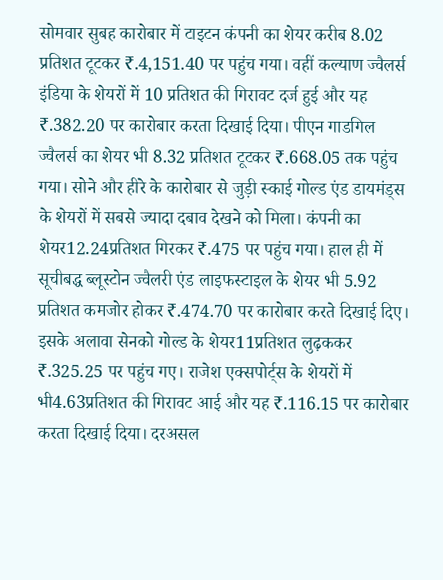सोमवार सुबह कारोबार में टाइटन कंपनी का शेयर करीब 8.02 प्रतिशत टूटकर ₹.4,151.40 पर पहुंच गया। वहीं कल्याण ज्वैलर्स इंडिया के शेयरों में 10 प्रतिशत की गिरावट दर्ज हुई और यह ₹.382.20 पर कारोबार करता दिखाई दिया। पीएन गाडगिल ज्वैलर्स का शेयर भी 8.32 प्रतिशत टूटकर ₹.668.05 तक पहुंच गया। सोने और हीरे के कारोबार से जुड़ी स्काई गोल्ड एंड डायमंड्स के शेयरों में सबसे ज्यादा दबाव देखने को मिला। कंपनी का शेयर12.24प्रतिशत गिरकर ₹.475 पर पहुंच गया। हाल ही में सूचीबद्ध ब्लूस्टोन ज्वैलरी एंड लाइफस्टाइल के शेयर भी 5.92 प्रतिशत कमजोर होकर ₹.474.70 पर कारोबार करते दिखाई दिए।
इसके अलावा सेनको गोल्ड के शेयर11प्रतिशत लुढ़ककर ₹.325.25 पर पहुंच गए। राजेश एक्सपोर्ट्स के शेयरों में भी4.63प्रतिशत की गिरावट आई और यह ₹.116.15 पर कारोबार करता दिखाई दिया। दरअसल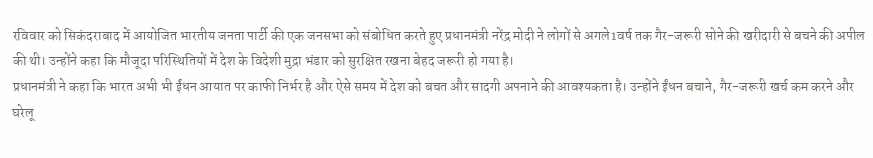रविवार को सिकंदराबाद में आयोजित भारतीय जनता पार्टी की एक जनसभा को संबोधित करते हुए प्रधानमंत्री नरेंद्र मोदी ने लोगों से अगले1वर्ष तक गैर-जरूरी सोने की खरीदारी से बचने की अपील की थी। उन्होंने कहा कि मौजूदा परिस्थितियों में देश के विदेशी मुद्रा भंडार को सुरक्षित रखना बेहद जरूरी हो गया है।
प्रधानमंत्री ने कहा कि भारत अभी भी ईंधन आयात पर काफी निर्भर है और ऐसे समय में देश को बचत और सादगी अपनाने की आवश्यकता है। उन्होंने ईंधन बचाने, गैर-जरूरी खर्च कम करने और घरेलू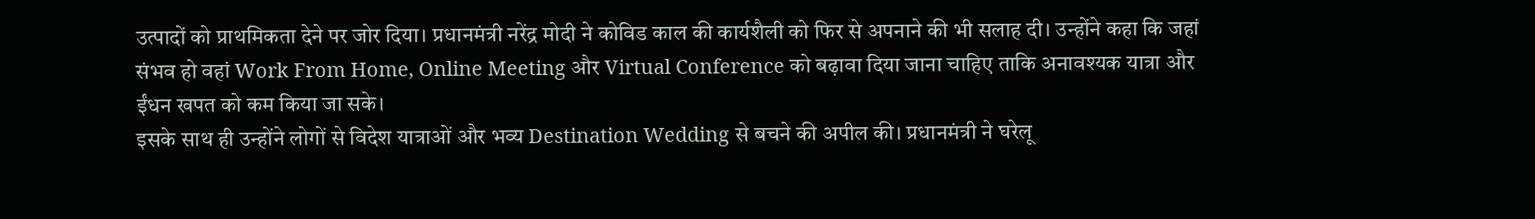उत्पादों को प्राथमिकता देने पर जोर दिया। प्रधानमंत्री नरेंद्र मोदी ने कोविड काल की कार्यशैली को फिर से अपनाने की भी सलाह दी। उन्होंने कहा कि जहां संभव हो वहां Work From Home, Online Meeting और Virtual Conference को बढ़ावा दिया जाना चाहिए ताकि अनावश्यक यात्रा और ईंधन खपत को कम किया जा सके।
इसके साथ ही उन्होंने लोगों से विदेश यात्राओं और भव्य Destination Wedding से बचने की अपील की। प्रधानमंत्री ने घरेलू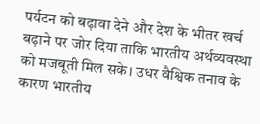पर्यटन को बढ़ावा देने और देश के भीतर खर्च बढ़ाने पर जोर दिया ताकि भारतीय अर्थव्यवस्था को मजबूती मिल सके। उधर वैश्विक तनाव के कारण भारतीय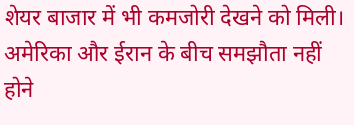शेयर बाजार में भी कमजोरी देखने को मिली। अमेरिका और ईरान के बीच समझौता नहीं होने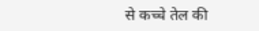से कच्चे तेल की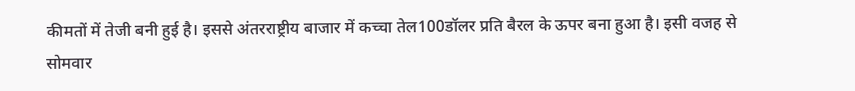कीमतों में तेजी बनी हुई है। इससे अंतरराष्ट्रीय बाजार में कच्चा तेल100डॉलर प्रति बैरल के ऊपर बना हुआ है। इसी वजह से सोमवार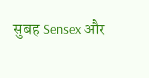सुबह Sensex और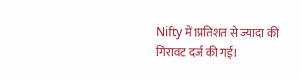Nifty में1प्रतिशत से ज्यादा की गिरावट दर्ज की गई।